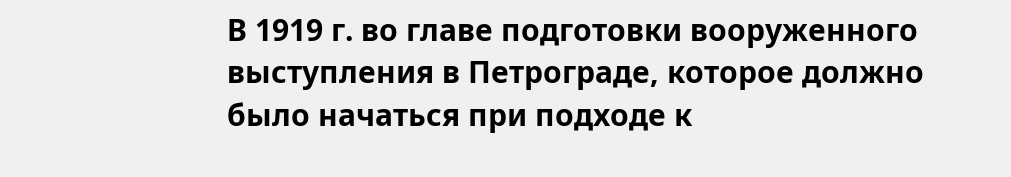В 1919 г. во главе подготовки вооруженного выступления в Петрограде, которое должно было начаться при подходе к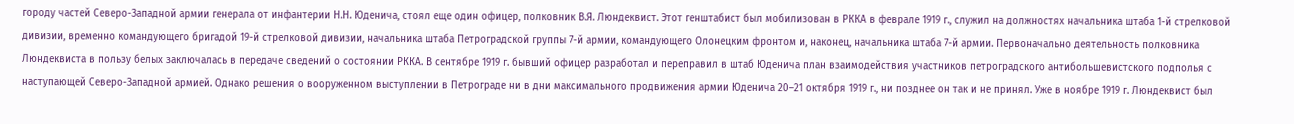городу частей Северо-Западной армии генерала от инфантерии Н.Н. Юденича, стоял еще один офицер, полковник В.Я. Люндеквист. Этот генштабист был мобилизован в РККА в феврале 1919 г., служил на должностях начальника штаба 1-й стрелковой дивизии, временно командующего бригадой 19-й стрелковой дивизии, начальника штаба Петроградской группы 7-й армии, командующего Олонецким фронтом и, наконец, начальника штаба 7-й армии. Первоначально деятельность полковника Люндеквиста в пользу белых заключалась в передаче сведений о состоянии РККА. В сентябре 1919 г. бывший офицер разработал и переправил в штаб Юденича план взаимодействия участников петроградского антибольшевистского подполья с наступающей Северо-Западной армией. Однако решения о вооруженном выступлении в Петрограде ни в дни максимального продвижения армии Юденича 20–21 октября 1919 г., ни позднее он так и не принял. Уже в ноябре 1919 г. Люндеквист был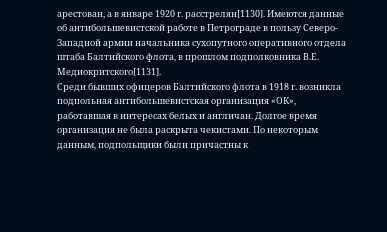арестован, а в январе 1920 г. расстрелян[1130]. Имеются данные об антибольшевистской работе в Петрограде в пользу Северо-Западной армии начальника сухопутного оперативного отдела штаба Балтийского флота, в прошлом подполковника В.Е. Медиокритского[1131].
Среди бывших офицеров Балтийского флота в 1918 г. возникла подпольная антибольшевистская организация «ОК», работавшая в интересах белых и англичан. Долгое время организация не была раскрыта чекистами. По некоторым данным, подпольщики были причастны к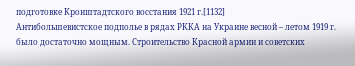подготовке Кронштадтского восстания 1921 г.[1132]
Антибольшевистское подполье в рядах РККА на Украине весной – летом 1919 г. было достаточно мощным. Строительство Красной армии и советских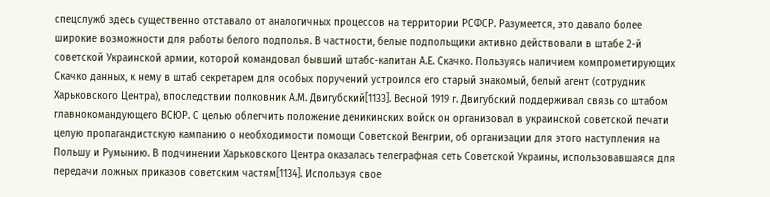спецслужб здесь существенно отставало от аналогичных процессов на территории РСФСР. Разумеется, это давало более широкие возможности для работы белого подполья. В частности, белые подпольщики активно действовали в штабе 2-й советской Украинской армии, которой командовал бывший штабс-капитан А.Е. Скачко. Пользуясь наличием компрометирующих Скачко данных, к нему в штаб секретарем для особых поручений устроился его старый знакомый, белый агент (сотрудник Харьковского Центра), впоследствии полковник А.М. Двигубский[1133]. Весной 1919 г. Двигубский поддерживал связь со штабом главнокомандующего ВСЮР. С целью облегчить положение деникинских войск он организовал в украинской советской печати целую пропагандистскую кампанию о необходимости помощи Советской Венгрии, об организации для этого наступления на Польшу и Румынию. В подчинении Харьковского Центра оказалась телеграфная сеть Советской Украины, использовавшаяся для передачи ложных приказов советским частям[1134]. Используя свое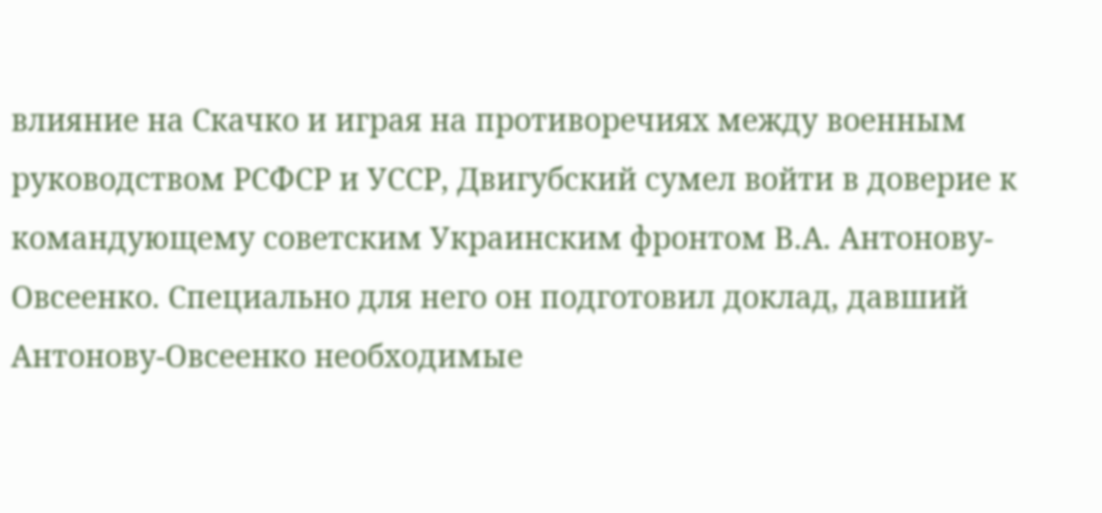влияние на Скачко и играя на противоречиях между военным руководством РСФСР и УССР, Двигубский сумел войти в доверие к командующему советским Украинским фронтом В.А. Антонову-Овсеенко. Специально для него он подготовил доклад, давший Антонову-Овсеенко необходимые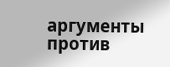аргументы против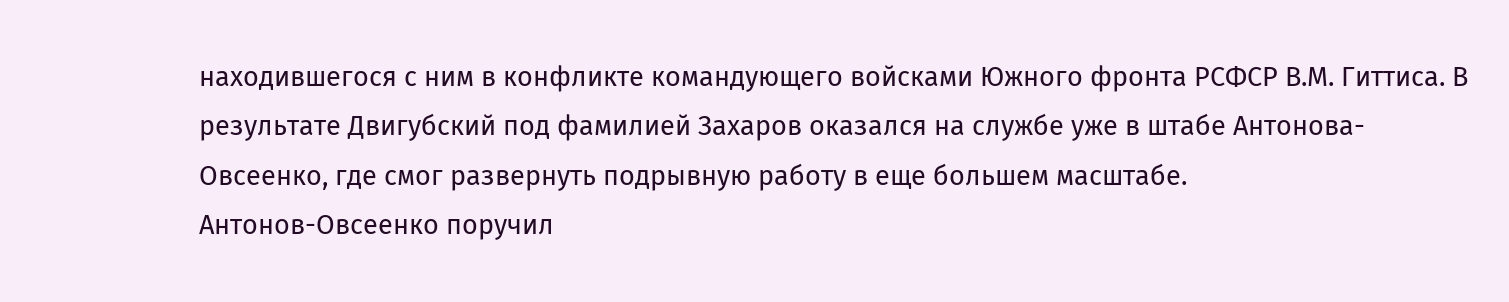находившегося с ним в конфликте командующего войсками Южного фронта РСФСР В.М. Гиттиса. В результате Двигубский под фамилией Захаров оказался на службе уже в штабе Антонова-Овсеенко, где смог развернуть подрывную работу в еще большем масштабе.
Антонов-Овсеенко поручил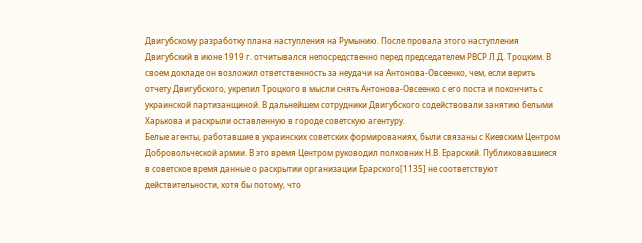Двигубскому разработку плана наступления на Румынию. После провала этого наступления Двигубский в июне 1919 г. отчитывался непосредственно перед председателем РВСР Л.Д. Троцким. В своем докладе он возложил ответственность за неудачи на Антонова-Овсеенко, чем, если верить отчету Двигубского, укрепил Троцкого в мысли снять Антонова-Овсеенко с его поста и покончить с украинской партизанщиной. В дальнейшем сотрудники Двигубского содействовали занятию белыми Харькова и раскрыли оставленную в городе советскую агентуру.
Белые агенты, работавшие в украинских советских формированиях, были связаны с Киевским Центром Добровольческой армии. В это время Центром руководил полковник Н.В. Ерарский. Публиковавшиеся в советское время данные о раскрытии организации Ерарского[1135] не соответствуют действительности, хотя бы потому, что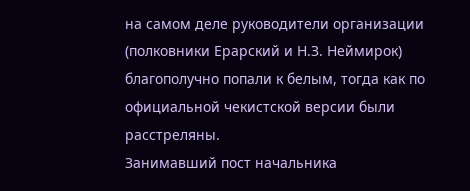на самом деле руководители организации (полковники Ерарский и Н.З. Неймирок) благополучно попали к белым, тогда как по официальной чекистской версии были расстреляны.
Занимавший пост начальника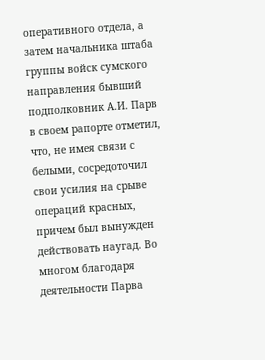оперативного отдела, а затем начальника штаба группы войск сумского направления бывший подполковник А.И. Парв в своем рапорте отметил, что, не имея связи с белыми, сосредоточил свои усилия на срыве операций красных, причем был вынужден действовать наугад. Во многом благодаря деятельности Парва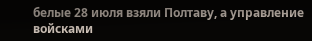белые 28 июля взяли Полтаву, а управление войсками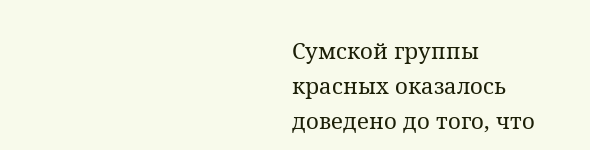Сумской группы красных оказалось доведено до того, что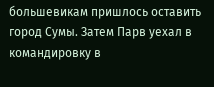большевикам пришлось оставить город Сумы. Затем Парв уехал в командировку в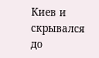Киев и скрывался до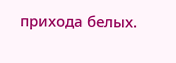прихода белых.